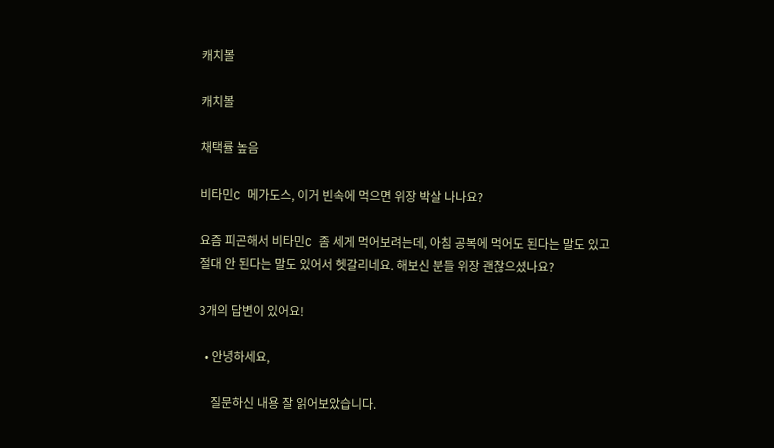캐치볼

캐치볼

채택률 높음

비타민C 메가도스, 이거 빈속에 먹으면 위장 박살 나나요?

요즘 피곤해서 비타민C 좀 세게 먹어보려는데, 아침 공복에 먹어도 된다는 말도 있고 절대 안 된다는 말도 있어서 헷갈리네요. 해보신 분들 위장 괜찮으셨나요?

3개의 답변이 있어요!

  • 안녕하세요,

    질문하신 내용 잘 읽어보았습니다.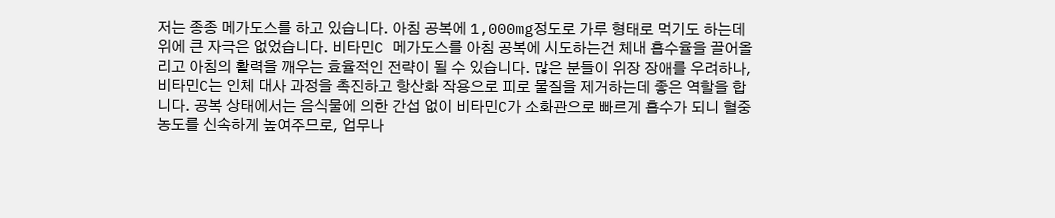저는 종종 메가도스를 하고 있습니다. 아침 공복에 1,000mg정도로 가루 형태로 먹기도 하는데 위에 큰 자극은 없었습니다. 비타민C 메가도스를 아침 공복에 시도하는건 체내 흡수율을 끌어올리고 아침의 활력을 깨우는 효율적인 전략이 될 수 있습니다. 많은 분들이 위장 장애를 우려하나, 비타민C는 인체 대사 과정을 촉진하고 항산화 작용으로 피로 물질을 제거하는데 좋은 역할을 합니다. 공복 상태에서는 음식물에 의한 간섭 없이 비타민C가 소화관으로 빠르게 흡수가 되니 혈중 농도를 신속하게 높여주므로, 업무나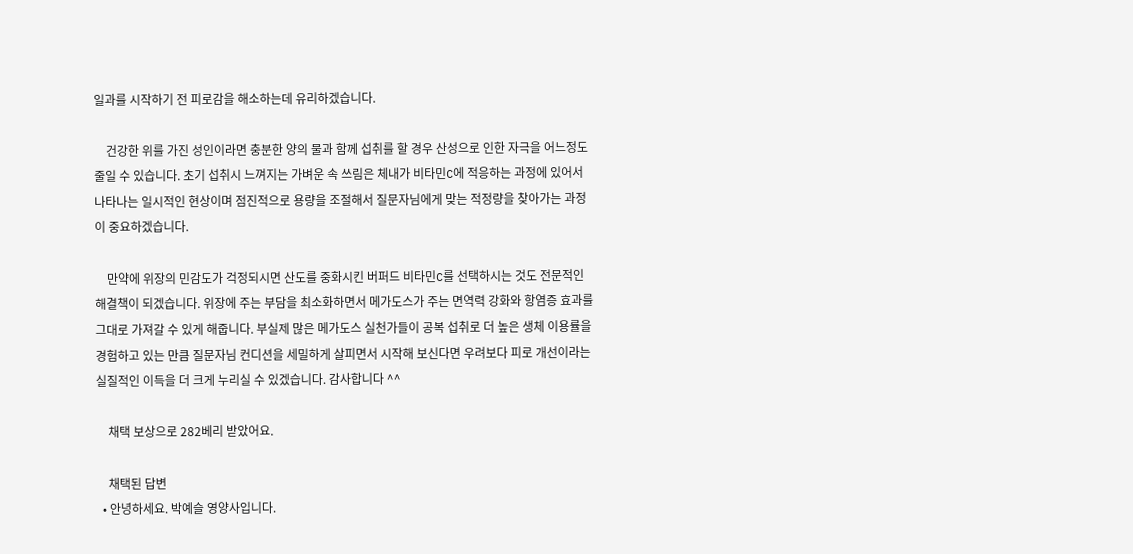일과를 시작하기 전 피로감을 해소하는데 유리하겠습니다.

    건강한 위를 가진 성인이라면 충분한 양의 물과 함께 섭취를 할 경우 산성으로 인한 자극을 어느정도 줄일 수 있습니다. 초기 섭취시 느껴지는 가벼운 속 쓰림은 체내가 비타민C에 적응하는 과정에 있어서 나타나는 일시적인 현상이며 점진적으로 용량을 조절해서 질문자님에게 맞는 적정량을 찾아가는 과정이 중요하겠습니다.

    만약에 위장의 민감도가 걱정되시면 산도를 중화시킨 버퍼드 비타민C를 선택하시는 것도 전문적인 해결책이 되겠습니다. 위장에 주는 부담을 최소화하면서 메가도스가 주는 면역력 강화와 항염증 효과를 그대로 가져갈 수 있게 해줍니다. 부실제 많은 메가도스 실천가들이 공복 섭취로 더 높은 생체 이용률을 경험하고 있는 만큼 질문자님 컨디션을 세밀하게 살피면서 시작해 보신다면 우려보다 피로 개선이라는 실질적인 이득을 더 크게 누리실 수 있겠습니다. 감사합니다 ^^

    채택 보상으로 282베리 받았어요.

    채택된 답변
  • 안녕하세요. 박예슬 영양사입니다.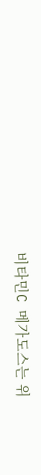비타민C 메가도스는 위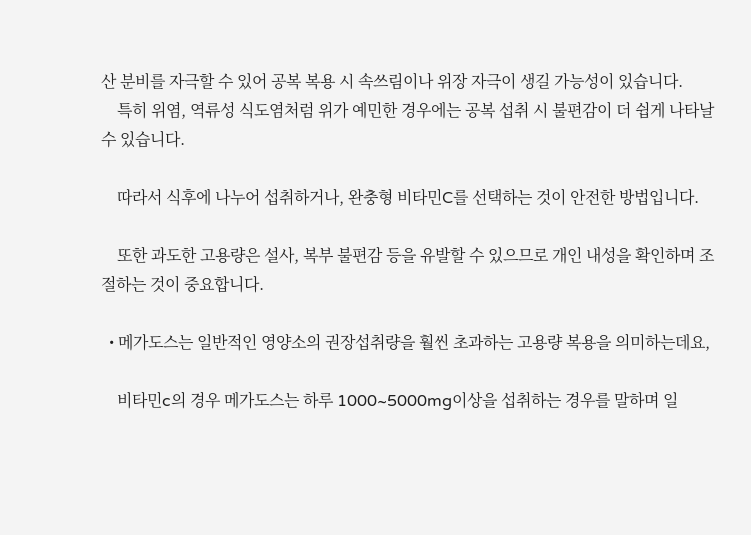산 분비를 자극할 수 있어 공복 복용 시 속쓰림이나 위장 자극이 생길 가능성이 있습니다.
    특히 위염, 역류성 식도염처럼 위가 예민한 경우에는 공복 섭취 시 불편감이 더 쉽게 나타날 수 있습니다.

    따라서 식후에 나누어 섭취하거나, 완충형 비타민C를 선택하는 것이 안전한 방법입니다.

    또한 과도한 고용량은 설사, 복부 불편감 등을 유발할 수 있으므로 개인 내성을 확인하며 조절하는 것이 중요합니다.

  • 메가도스는 일반적인 영양소의 권장섭취량을 훨씬 초과하는 고용량 복용을 의미하는데요,

    비타민c의 경우 메가도스는 하루 1000~5000mg이상을 섭취하는 경우를 말하며 일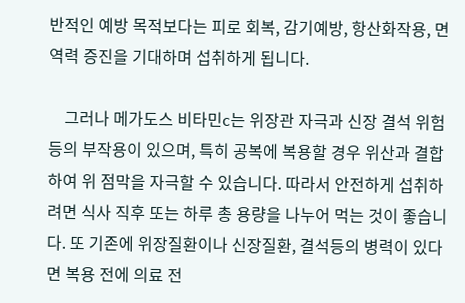반적인 예방 목적보다는 피로 회복, 감기예방, 항산화작용, 면역력 증진을 기대하며 섭취하게 됩니다.

    그러나 메가도스 비타민c는 위장관 자극과 신장 결석 위험등의 부작용이 있으며, 특히 공복에 복용할 경우 위산과 결합하여 위 점막을 자극할 수 있습니다. 따라서 안전하게 섭취하려면 식사 직후 또는 하루 총 용량을 나누어 먹는 것이 좋습니다. 또 기존에 위장질환이나 신장질환, 결석등의 병력이 있다면 복용 전에 의료 전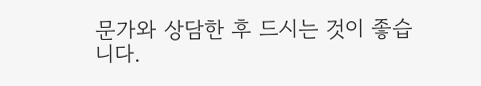문가와 상담한 후 드시는 것이 좋습니다.